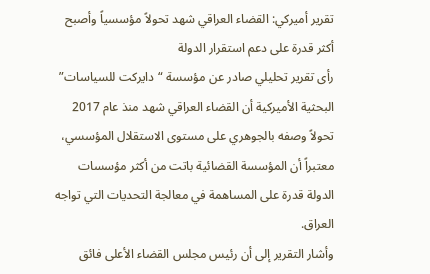تقرير أميركي: القضاء العراقي شهد تحولاً مؤسسياً وأصبح أكثر قدرة على دعم استقرار الدولة
رأى تقرير تحليلي صادر عن مؤسسة “دايركت للسياسات” البحثية الأميركية أن القضاء العراقي شهد منذ عام 2017 تحولاً وصفه بالجوهري على مستوى الاستقلال المؤسسي، معتبراً أن المؤسسة القضائية باتت من أكثر مؤسسات الدولة قدرة على المساهمة في معالجة التحديات التي تواجه العراق.
وأشار التقرير إلى أن رئيس مجلس القضاء الأعلى فائق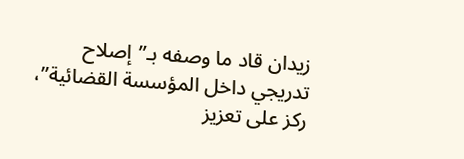زيدان قاد ما وصفه بـ”إصلاح تدريجي داخل المؤسسة القضائية”، ركز على تعزيز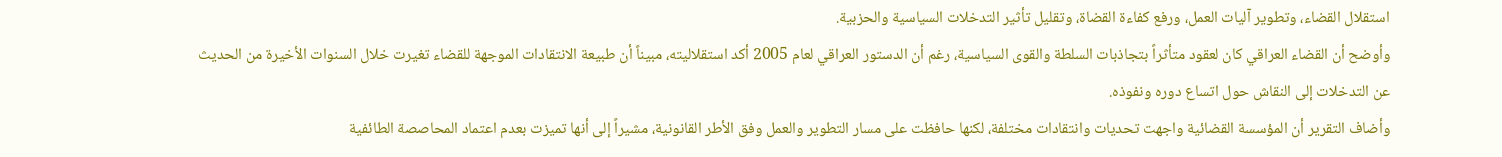استقلال القضاء، وتطوير آليات العمل، ورفع كفاءة القضاة، وتقليل تأثير التدخلات السياسية والحزبية.
وأوضح أن القضاء العراقي كان لعقود متأثراً بتجاذبات السلطة والقوى السياسية، رغم أن الدستور العراقي لعام 2005 أكد استقلاليته، مبيناً أن طبيعة الانتقادات الموجهة للقضاء تغيرت خلال السنوات الأخيرة من الحديث عن التدخلات إلى النقاش حول اتساع دوره ونفوذه.
وأضاف التقرير أن المؤسسة القضائية واجهت تحديات وانتقادات مختلفة، لكنها حافظت على مسار التطوير والعمل وفق الأطر القانونية، مشيراً إلى أنها تميزت بعدم اعتماد المحاصصة الطائفية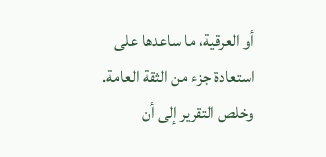أو العرقية، ما ساعدها على استعادة جزء من الثقة العامة.
وخلص التقرير إلى أن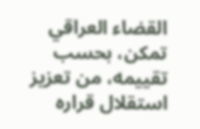القضاء العراقي تمكن، بحسب تقييمه، من تعزيز استقلال قراره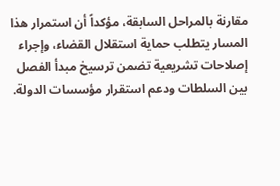مقارنة بالمراحل السابقة، مؤكداً أن استمرار هذا المسار يتطلب حماية استقلال القضاء، وإجراء إصلاحات تشريعية تضمن ترسيخ مبدأ الفصل بين السلطات ودعم استقرار مؤسسات الدولة.